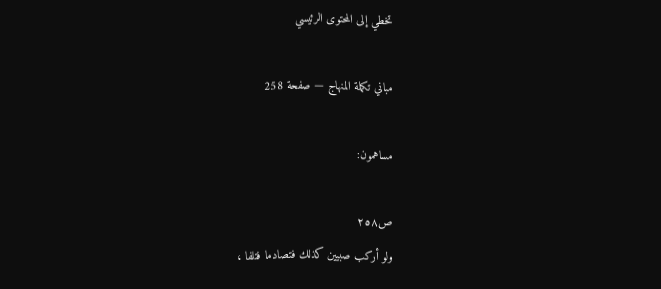تخطي إلى المحتوى الرئيسي

مباني تكملة المنهاج — صفحة 258

مساهمون:

ص٢٥٨
ولو أركب صبيين كذلك فتصادما فتلفا ،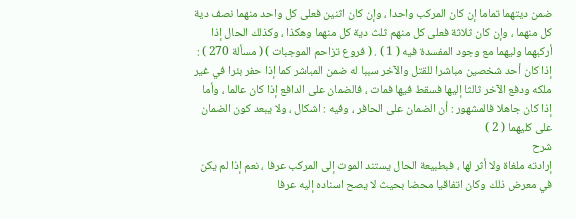ضمن ديتهما تماما إن كان المركب واحدا ، وإن كان اثنين فعلى كل واحد منهما نصف دية كل منهما ، وإن كان ثلاثة فعلى كل منهم ثلث دية كل منهما وهكذا ، وكذلك الحال إذا أركبهما وليهما مع وجود المفسدة فيه ( 1 ) . ( فروع تزاحم الموجبات ) ( مسألة 270 ) : إذا كان أحد شخصين مباشرا للقتل والآخر سببا له ضمن المباشر كما إذا حفر بئرا في غير ملكه ودفع الآخر ثالثا إليها فسقط فيها فمات ، فالضمان على الدافع إذا كان عالما ، وأما إذا كان جاهلا فالمشهور : أن الضمان على الحافر ، وفيه : اشكال ، ولا يبعد كون الضمان على كليهما ( 2 )
شرح
إرادته ملغاة ولا أثر لها ، فبطبيعة الحال يستند الموت إلى المركب عرفا ، نعم إذا لم يكن في معرض ذلك وكان اتفاقيا محضا بحيث لا يصح اسناده إليه عرفا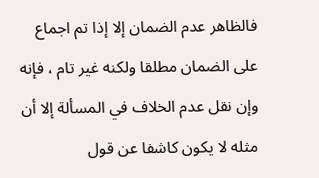فالظاهر عدم الضمان إلا إذا تم اجماع على الضمان مطلقا ولكنه غير تام ، فإنه وإن نقل عدم الخلاف في المسألة إلا أن مثله لا يكون كاشفا عن قول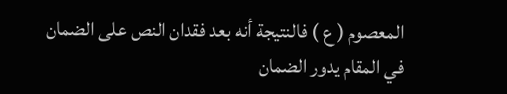المعصوم ( ع ) فالنتيجة أنه بعد فقدان النص على الضمان في المقام يدور الضمان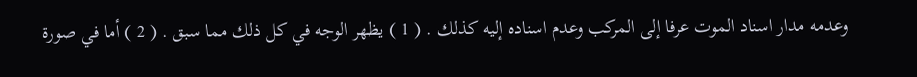وعدمه مدار اسناد الموت عرفا إلى المركب وعدم اسناده إليه كذلك . ( 1 ) يظهر الوجه في كل ذلك مما سبق . ( 2 ) أما في صورة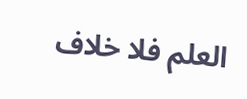العلم فلا خلاف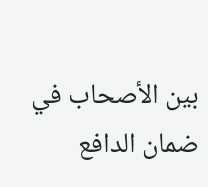بين الأصحاب في ضمان الدافع